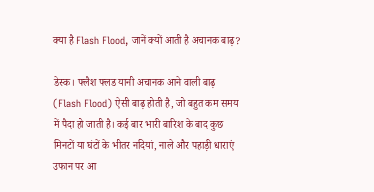क्या है Flash Flood, जानें क्यों आती है अचानक बाढ़?

डेस्क। फ्लैश फ्लड यानी अचानक आने वाली बाढ़ (Flash Flood) ऐसी बाढ़ होती है, जो बहुत कम समय में पैदा हो जाती है। कई बार भारी बारिश के बाद कुछ मिनटों या घंटों के भीतर नदियां, नाले और पहाड़ी धाराएं उफान पर आ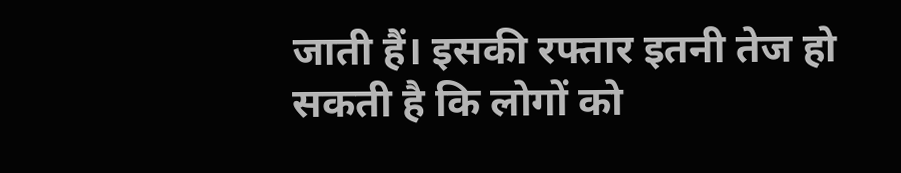जाती हैं। इसकी रफ्तार इतनी तेज हो सकती है कि लोगों को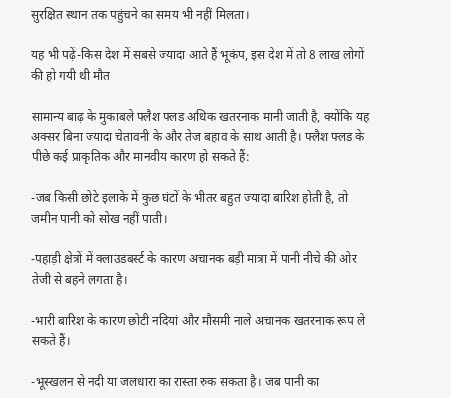सुरक्षित स्थान तक पहुंचने का समय भी नहीं मिलता।

यह भी पढ़ें-किस देश में सबसे ज्यादा आते हैं भूकंप, इस देश में तो 8 लाख लोगों की हो गयी थी मौत

सामान्य बाढ़ के मुकाबले फ्लैश फ्लड अधिक खतरनाक मानी जाती है, क्योंकि यह अक्सर बिना ज्यादा चेतावनी के और तेज बहाव के साथ आती है। फ्लैश फ्लड के पीछे कई प्राकृतिक और मानवीय कारण हो सकते हैं:

-जब किसी छोटे इलाके में कुछ घंटों के भीतर बहुत ज्यादा बारिश होती है, तो जमीन पानी को सोख नहीं पाती।

-पहाड़ी क्षेत्रों में क्लाउडबर्स्ट के कारण अचानक बड़ी मात्रा में पानी नीचे की ओर तेजी से बहने लगता है।

-भारी बारिश के कारण छोटी नदियां और मौसमी नाले अचानक खतरनाक रूप ले सकते हैं।

-भूस्खलन से नदी या जलधारा का रास्ता रुक सकता है। जब पानी का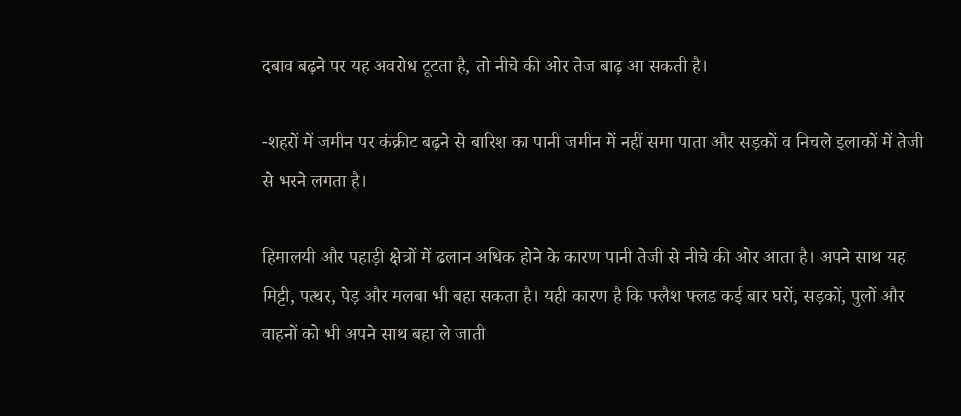दबाव बढ़ने पर यह अवरोध टूटता है, तो नीचे की ओर तेज बाढ़ आ सकती है।

-शहरों में जमीन पर कंक्रीट बढ़ने से बारिश का पानी जमीन में नहीं समा पाता और सड़कों व निचले इलाकों में तेजी से भरने लगता है।

हिमालयी और पहाड़ी क्षेत्रों में ढलान अधिक होने के कारण पानी तेजी से नीचे की ओर आता है। अपने साथ यह मिट्टी, पत्थर, पेड़ और मलबा भी बहा सकता है। यही कारण है कि फ्लैश फ्लड कई बार घरों, सड़कों, पुलों और वाहनों को भी अपने साथ बहा ले जाती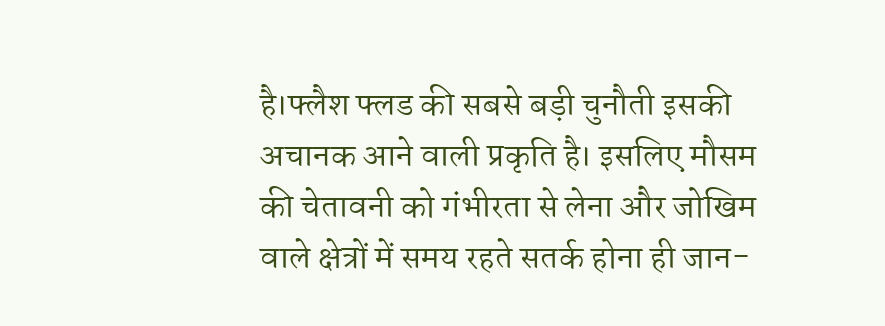है।फ्लैश फ्लड की सबसे बड़ी चुनौती इसकी अचानक आने वाली प्रकृति है। इसलिए मौसम की चेतावनी को गंभीरता से लेना और जोखिम वाले क्षेत्रों में समय रहते सतर्क होना ही जान-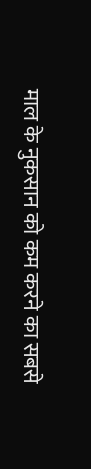माल के नुकसान को कम करने का सबसे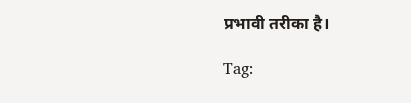प्रभावी तरीका है।

Tag: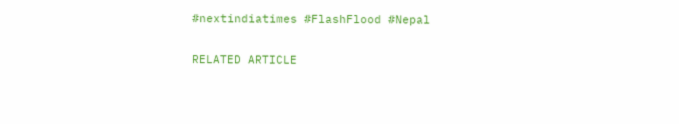#nextindiatimes #FlashFlood #Nepal

RELATED ARTICLE